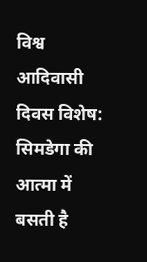विश्व आदिवासी दिवस विशेष: सिमडेगा की आत्मा में बसती है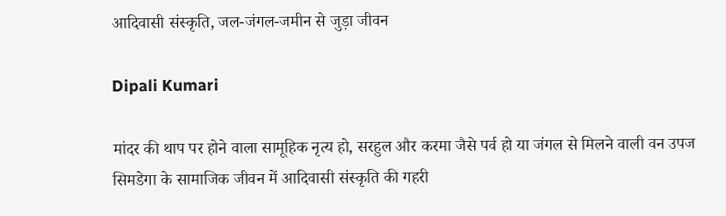आदिवासी संस्कृति, जल-जंगल-जमीन से जुड़ा जीवन

Dipali Kumari

मांदर की थाप पर होने वाला सामूहिक नृत्य हो, सरहुल और करमा जैसे पर्व हो या जंगल से मिलने वाली वन उपज सिमडेगा के सामाजिक जीवन में आदिवासी संस्कृति की गहरी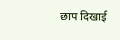छाप दिखाई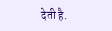देती है.